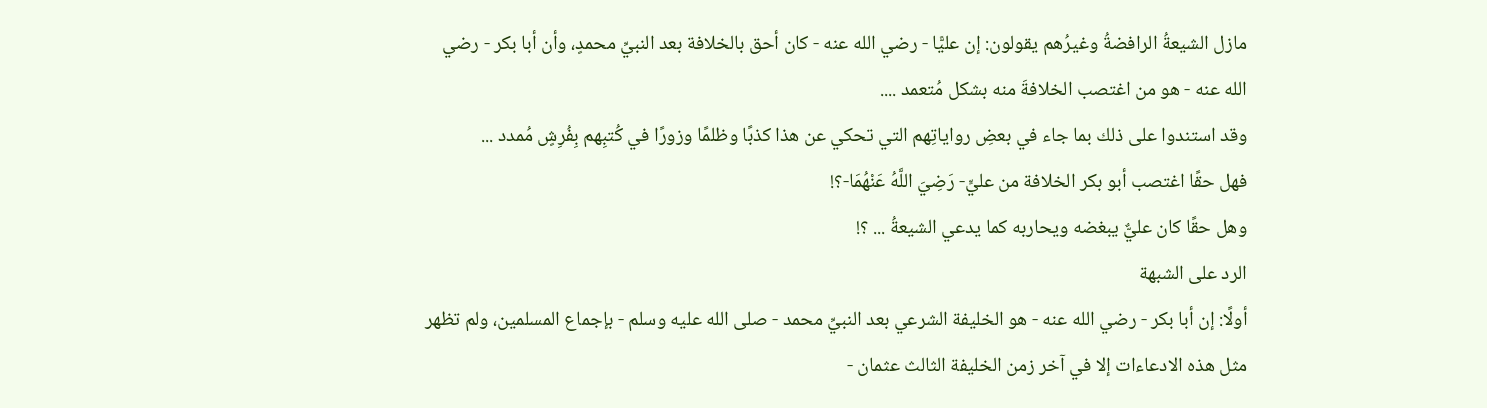مازل الشيعةُ الرافضةُ وغيرُهم يقولون: إن عليًّا - رضي الله عنه - كان أحق بالخلافة بعد النبيِّ محمدٍ، وأن أبا بكر - رضي الله عنه - هو من اغتصب الخلافةَ منه بشكل مُتعمد ....
وقد استندوا على ذلك بما جاء في بعضِ رواياتِهم التي تحكي عن هذا كذبًا وظلمًا وزورًا في كُتبِهم بِفُرِشٍ مُمدد ...
فهل حقًا اغتصب أبو بكر الخلافة من عليٍّ- رَضِيَ اللَّهُ عَنْهُمَا-؟!
وهل حقًا كان عليٌّ يبغضه ويحاربه كما يدعي الشيعةُ ... ؟!
الرد على الشبهة
أولًا: إن أبا بكر - رضي الله عنه - هو الخليفة الشرعي بعد النبيِّ محمد - صلى الله عليه وسلم - بإجماع المسلمين، ولم تظهر مثل هذه الادعاءات إلا في آخر زمن الخليفة الثالث عثمان -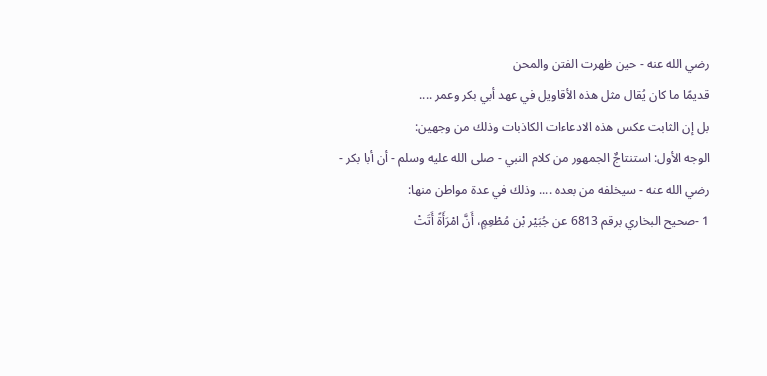رضي الله عنه - حين ظهرت الفتن والمحن
قديمًا ما كان يُقال مثل هذه الأقاويل في عهد أبي بكر وعمر ....
بل إن الثابت عكس هذه الادعاءات الكاذبات وذلك من وجهين:
الوجه الأول: استنتاجٌ الجمهور من كلام النبي - صلى الله عليه وسلم - أن أبا بكر - رضي الله عنه - سيخلفه من بعده .... وذلك في عدة مواطن منها:
1 -صحيح البخاري برقم 6813 عن جُبَيْر بْن مُطْعِمٍ، أَنَّ امْرَأَةً أَتَتْ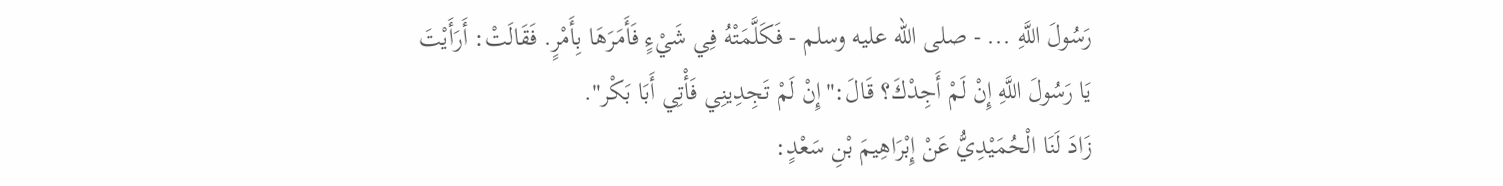رَسُولَ اللَّهِ ... - صلى الله عليه وسلم - فَكَلَّمَتْهُ فِي شَيْءٍ فَأَمَرَهَا بِأَمْرٍ. فَقَالَتْ: أَرَأَيْتَ يَا رَسُولَ اللَّهِ إِنْ لَمْ أَجِدْكَ؟ قَالَ:"إِنْ لَمْ تَجِدِينِي فَأْتِي أَبَا بَكْر".
زَادَ لَنَا الْحُمَيْدِيُّ عَنْ إِبْرَاهِيمَ بْنِ سَعْدٍ: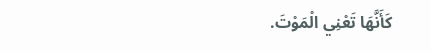كَأَنَّهَا تَعْنِي الْمَوْتَ.